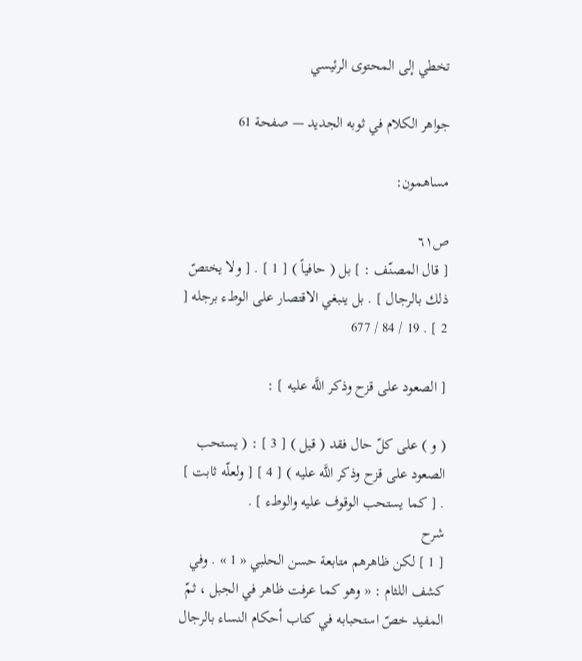تخطي إلى المحتوى الرئيسي

جواهر الكلام في ثوبه الجديد — صفحة 61

مساهمون:

ص٦١
[ قال المصنّف : ] بل ( حافياً ) [ 1 ] . [ ولا يختصّ ذلك بالرجال ] . بل ينبغي الاقتصار على الوطء برجله [ 2 ] . 19 / 84 / 677

[ الصعود على قزح وذكر اللَّه عليه ] :

( و ) على كلّ حال فقد ( قيل ) [ 3 ] : ( يستحب الصعود على قزح وذكر اللَّه عليه ) [ 4 ] [ ولعلّه ثابت ] . [ كما يستحب الوقوف عليه والوطء ] .
شرح
[ 1 ] لكن ظاهرهم متابعة حسن الحلبي « 1 » . وفي كشف اللثام : « وهو كما عرفت ظاهر في الجبل ، ثمّ المفيد خصّ استحبابه في كتاب أحكام النساء بالرجال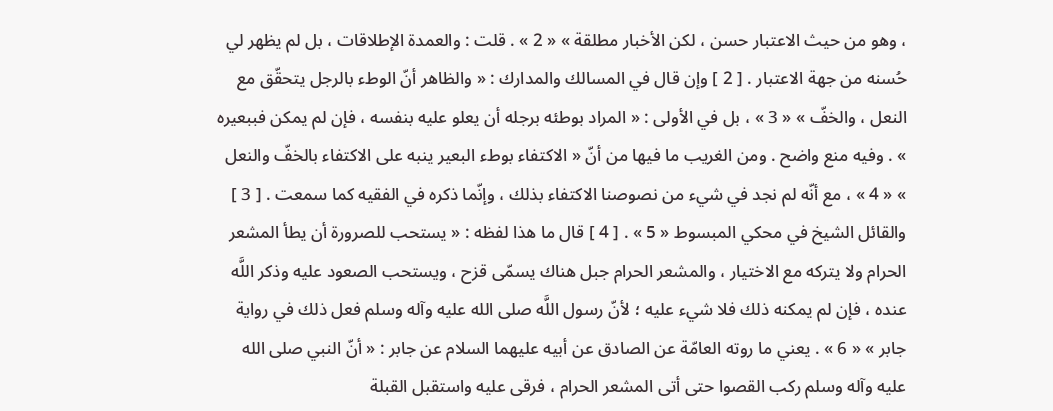، وهو من حيث الاعتبار حسن ، لكن الأخبار مطلقة » « 2 » . قلت : والعمدة الإطلاقات ، بل لم يظهر لي حُسنه من جهة الاعتبار . [ 2 ] وإن قال في المسالك والمدارك : « والظاهر أنّ الوطء بالرجل يتحقّق مع النعل ، والخفّ » « 3 » ، بل في الأولى : « المراد بوطئه برجله أن يعلو عليه بنفسه ، فإن لم يمكن فببعيره » . وفيه منع واضح . ومن الغريب ما فيها من أنّ « الاكتفاء بوطء البعير ينبه على الاكتفاء بالخفّ والنعل » « 4 » ، مع أنّه لم نجد في شيء من نصوصنا الاكتفاء بذلك ، وإنّما ذكره في الفقيه كما سمعت . [ 3 ] والقائل الشيخ في محكي المبسوط « 5 » . [ 4 ] قال ما هذا لفظه : « يستحب للصرورة أن يطأ المشعر الحرام ولا يتركه مع الاختيار ، والمشعر الحرام جبل هناك يسمّى قزح ، ويستحب الصعود عليه وذكر اللَّه عنده ، فإن لم يمكنه ذلك فلا شيء عليه ؛ لأنّ رسول اللَّه صلى الله عليه وآله وسلم فعل ذلك في رواية جابر » « 6 » . يعني ما روته العامّة عن الصادق عن أبيه عليهما السلام عن جابر : « أنّ النبي صلى الله عليه وآله وسلم ركب القصوا حتى أتى المشعر الحرام ، فرقى عليه واستقبل القبلة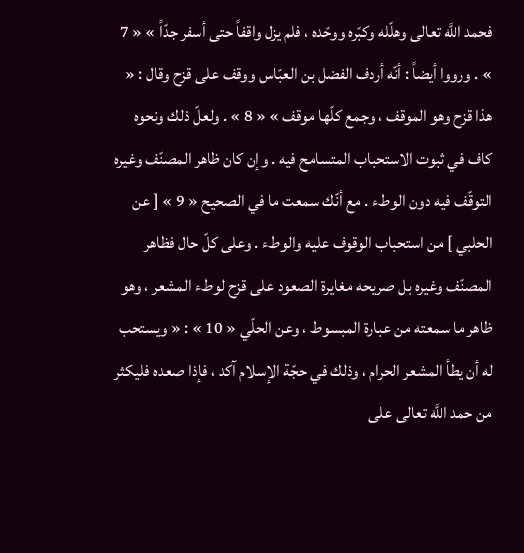فحمد اللَّه تعالى وهلّله وكبّره ووحّده ، فلم يزل واقفاً حتى أسفر جدّاً » « 7 » . ورووا أيضاً : أنّه أردف الفضل بن العبّاس ووقف على قزح وقال : « هذا قزح وهو الموقف ، وجمع كلّها موقف » « 8 » . ولعلّ ذلك ونحوه كاف في ثبوت الاستحباب المتسامح فيه . وإن كان ظاهر المصنّف وغيره التوقّف فيه دون الوطء . مع أنّك سمعت ما في الصحيح « 9 » [ عن الحلبي ] من استحباب الوقوف عليه والوطء . وعلى كلّ حال فظاهر المصنّف وغيره بل صريحه مغايرة الصعود على قزح لوطء المشعر ، وهو ظاهر ما سمعته من عبارة المبسوط ، وعن الحلّي « 10 » : « ويستحب له أن يطأ المشعر الحرام ، وذلك في حجّة الإسلام آكد ، فإذا صعده فليكثر من حمد اللَّه تعالى على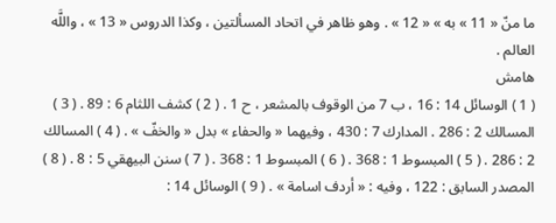ما منّ « 11 » به » « 12 » . وهو ظاهر في اتحاد المسألتين ، وكذا الدروس « 13 » ، واللَّه العالم .
هامش
( 1 ) الوسائل 14 : 16 ، ب 7 من الوقوف بالمشعر ، ح 1 . ( 2 ) كشف اللثام 6 : 89 . ( 3 ) المسالك 2 : 286 . المدارك 7 : 430 ، وفيهما « والحفاء » بدل « والخفّ » . ( 4 ) المسالك 2 : 286 . ( 5 ) المبسوط 1 : 368 . ( 6 ) المبسوط 1 : 368 . ( 7 ) سنن البيهقي 5 : 8 . ( 8 ) المصدر السابق : 122 ، وفيه : « أردف اسامة » . ( 9 ) الوسائل 14 :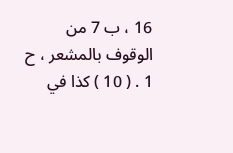16 ، ب 7 من الوقوف بالمشعر ، ح 1 . ( 10 ) كذا في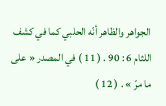الجواهر والظاهر أنّه الحلبي كما في كشف اللثام 6 : 90 . ( 11 ) في المصدر « على ما مرّ » . ( 12 )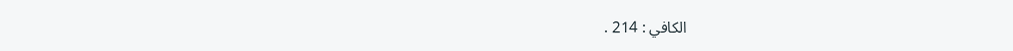الكافي : 214 .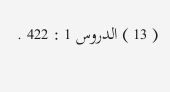( 13 ) الدروس 1 : 422 .